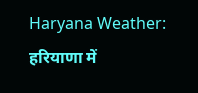Haryana Weather: हरियाणा में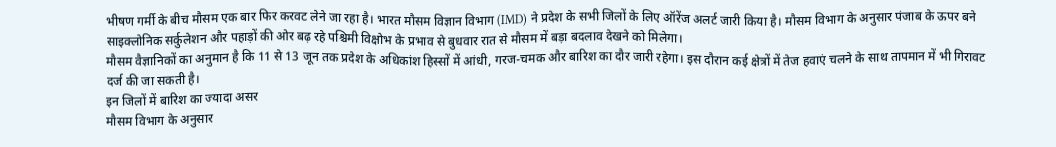भीषण गर्मी के बीच मौसम एक बार फिर करवट लेने जा रहा है। भारत मौसम विज्ञान विभाग (IMD) ने प्रदेश के सभी जिलों के लिए ऑरेंज अलर्ट जारी किया है। मौसम विभाग के अनुसार पंजाब के ऊपर बने साइक्लोनिक सर्कुलेशन और पहाड़ों की ओर बढ़ रहे पश्चिमी विक्षोभ के प्रभाव से बुधवार रात से मौसम में बड़ा बदलाव देखने को मिलेगा।
मौसम वैज्ञानिकों का अनुमान है कि 11 से 13 जून तक प्रदेश के अधिकांश हिस्सों में आंधी, गरज-चमक और बारिश का दौर जारी रहेगा। इस दौरान कई क्षेत्रों में तेज हवाएं चलने के साथ तापमान में भी गिरावट दर्ज की जा सकती है।
इन जिलों में बारिश का ज्यादा असर
मौसम विभाग के अनुसार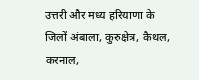उत्तरी और मध्य हरियाणा के जिलों अंबाला, कुरुक्षेत्र, कैथल, करनाल,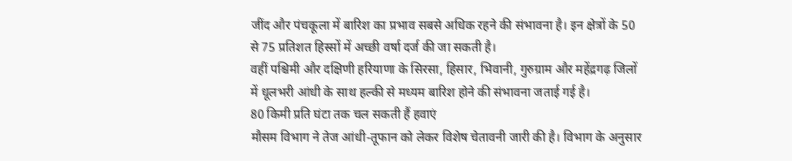जींद और पंचकूला में बारिश का प्रभाव सबसे अधिक रहने की संभावना है। इन क्षेत्रों के 50 से 75 प्रतिशत हिस्सों में अच्छी वर्षा दर्ज की जा सकती है।
वहीं पश्चिमी और दक्षिणी हरियाणा के सिरसा, हिसार, भिवानी, गुरुग्राम और महेंद्रगढ़ जिलों में धूलभरी आंधी के साथ हल्की से मध्यम बारिश होने की संभावना जताई गई है।
80 किमी प्रति घंटा तक चल सकती हैं हवाएं
मौसम विभाग ने तेज आंधी-तूफान को लेकर विशेष चेतावनी जारी की है। विभाग के अनुसार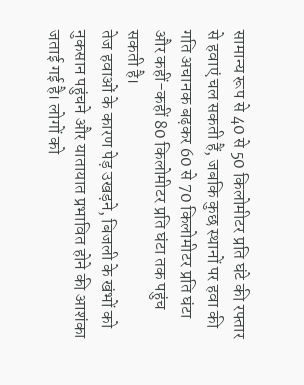सामान्य रूप से 40 से 50 किलोमीटर प्रति घंटे की रफ्तार से हवाएं चल सकती हैं, जबकि कुछ स्थानों पर हवा की गति अचानक बढ़कर 60 से 70 किलोमीटर प्रति घंटा और कहीं-कहीं 80 किलोमीटर प्रति घंटा तक पहुंच सकती है।
तेज हवाओं के कारण पेड़ उखड़ने, बिजली के खंभों को नुकसान पहुंचने और यातायात प्रभावित होने की आशंका जताई गई है। लोगों को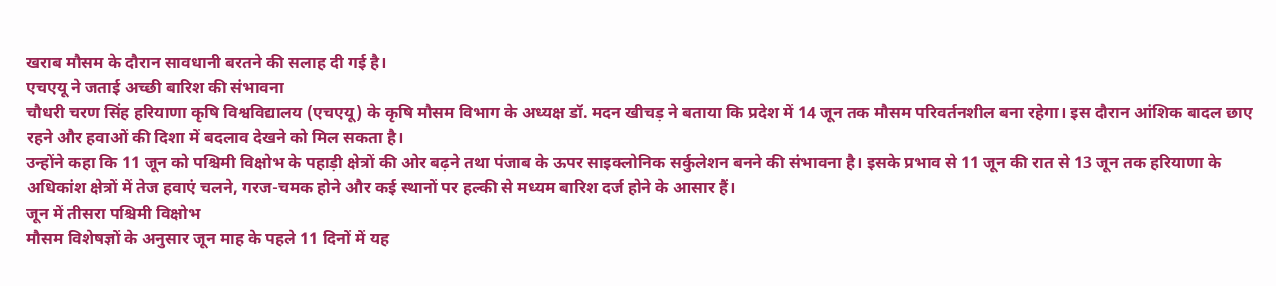खराब मौसम के दौरान सावधानी बरतने की सलाह दी गई है।
एचएयू ने जताई अच्छी बारिश की संभावना
चौधरी चरण सिंह हरियाणा कृषि विश्वविद्यालय (एचएयू) के कृषि मौसम विभाग के अध्यक्ष डॉ. मदन खीचड़ ने बताया कि प्रदेश में 14 जून तक मौसम परिवर्तनशील बना रहेगा। इस दौरान आंशिक बादल छाए रहने और हवाओं की दिशा में बदलाव देखने को मिल सकता है।
उन्होंने कहा कि 11 जून को पश्चिमी विक्षोभ के पहाड़ी क्षेत्रों की ओर बढ़ने तथा पंजाब के ऊपर साइक्लोनिक सर्कुलेशन बनने की संभावना है। इसके प्रभाव से 11 जून की रात से 13 जून तक हरियाणा के अधिकांश क्षेत्रों में तेज हवाएं चलने, गरज-चमक होने और कई स्थानों पर हल्की से मध्यम बारिश दर्ज होने के आसार हैं।
जून में तीसरा पश्चिमी विक्षोभ
मौसम विशेषज्ञों के अनुसार जून माह के पहले 11 दिनों में यह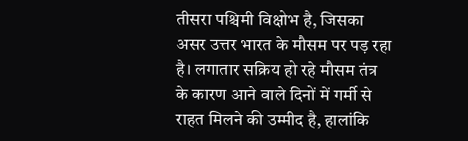तीसरा पश्चिमी विक्षोभ है, जिसका असर उत्तर भारत के मौसम पर पड़ रहा है। लगातार सक्रिय हो रहे मौसम तंत्र के कारण आने वाले दिनों में गर्मी से राहत मिलने की उम्मीद है, हालांकि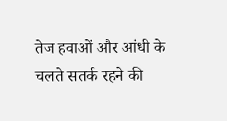तेज हवाओं और आंधी के चलते सतर्क रहने की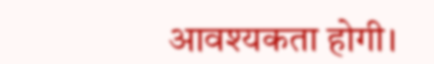आवश्यकता होगी।